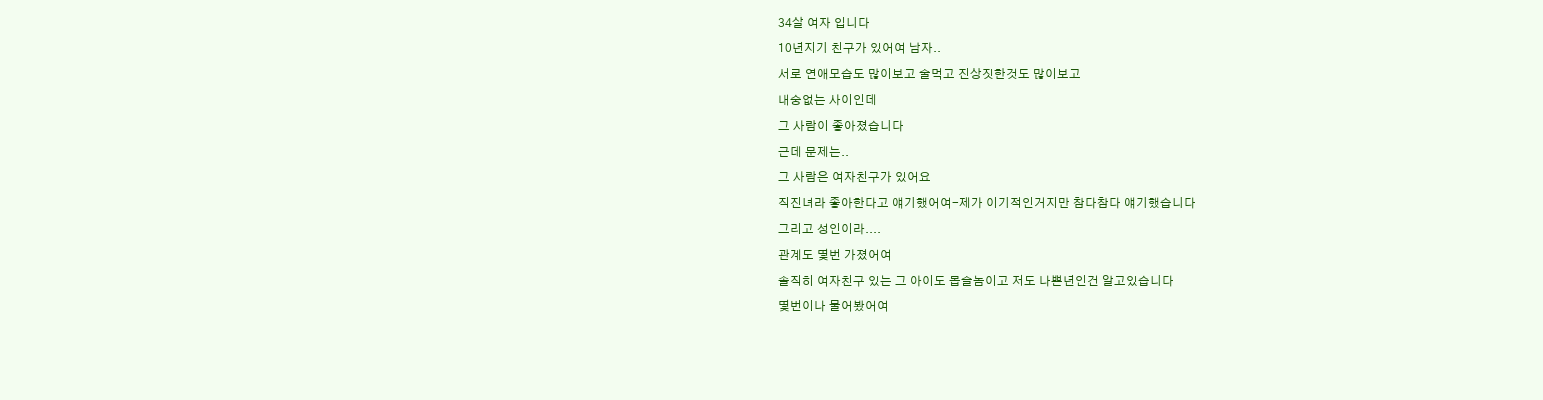34살 여자 입니다
10년지기 친구가 있어여 남자..
서로 연애모습도 많이보고 술먹고 진상짓한것도 많이보고
내숭없는 사이인데
그 사람이 좋아졌습니다
근데 문제는..
그 사람은 여자친구가 있어요
직진녀라 좋아한다고 얘기했어여-제가 이기적인거지만 참다참다 얘기했습니다
그리고 성인이라....
관계도 몇번 가졌어여
솔직히 여자친구 있는 그 아이도 몹슬놈이고 저도 나쁜년인건 알고있습니다
몇번이나 물어봤어여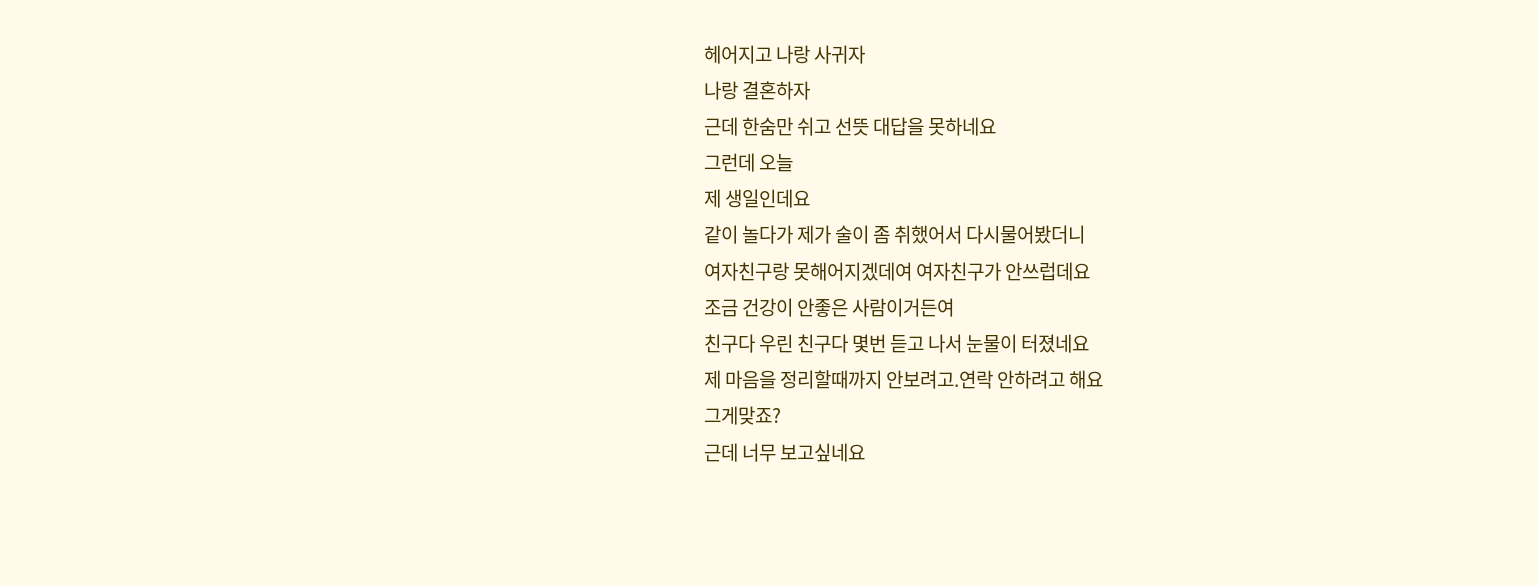헤어지고 나랑 사귀자
나랑 결혼하자
근데 한숨만 쉬고 선뜻 대답을 못하네요
그런데 오늘
제 생일인데요
같이 놀다가 제가 술이 좀 취했어서 다시물어봤더니
여자친구랑 못해어지겠데여 여자친구가 안쓰럽데요
조금 건강이 안좋은 사람이거든여
친구다 우린 친구다 몇번 듣고 나서 눈물이 터졌네요
제 마음을 정리할때까지 안보려고.연락 안하려고 해요
그게맞죠?
근데 너무 보고싶네요